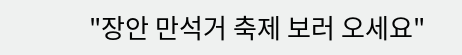"장안 만석거 축제 보러 오세요"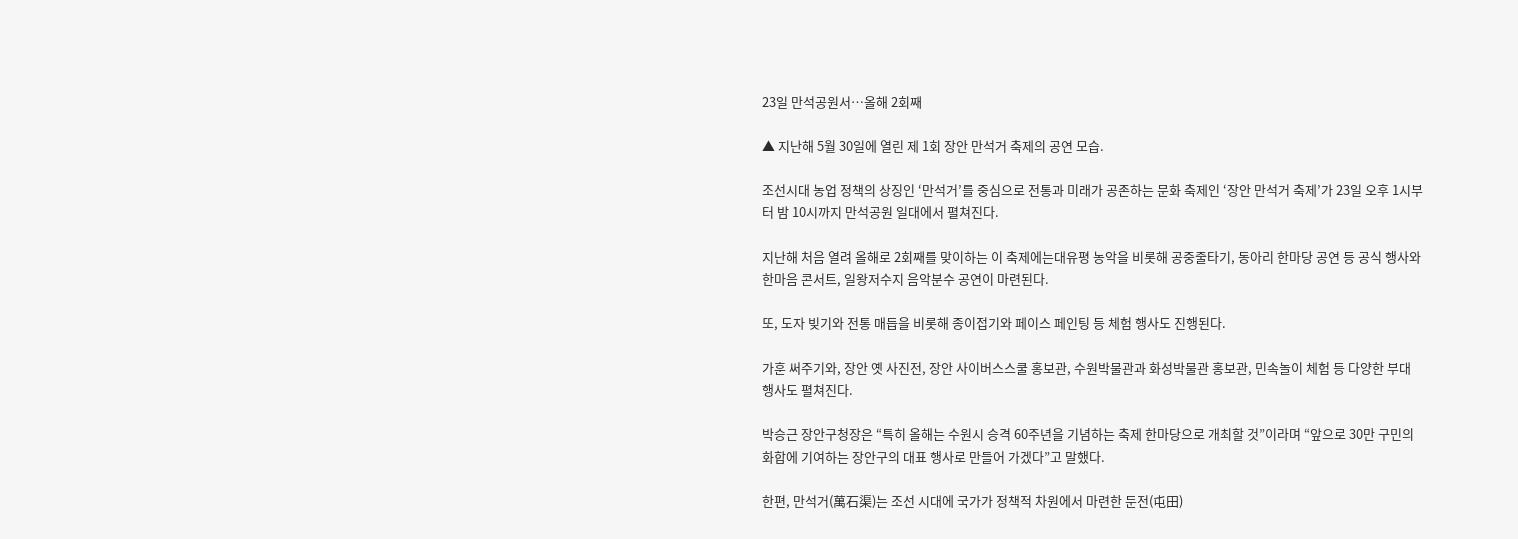23일 만석공원서…올해 2회째

▲ 지난해 5월 30일에 열린 제 1회 장안 만석거 축제의 공연 모습.

조선시대 농업 정책의 상징인 ‘만석거’를 중심으로 전통과 미래가 공존하는 문화 축제인 ‘장안 만석거 축제’가 23일 오후 1시부터 밤 10시까지 만석공원 일대에서 펼쳐진다.

지난해 처음 열려 올해로 2회째를 맞이하는 이 축제에는대유평 농악을 비롯해 공중줄타기, 동아리 한마당 공연 등 공식 행사와 한마음 콘서트, 일왕저수지 음악분수 공연이 마련된다.

또, 도자 빚기와 전통 매듭을 비롯해 종이접기와 페이스 페인팅 등 체험 행사도 진행된다.

가훈 써주기와, 장안 옛 사진전, 장안 사이버스스쿨 홍보관, 수원박물관과 화성박물관 홍보관, 민속놀이 체험 등 다양한 부대 행사도 펼쳐진다.

박승근 장안구청장은 “특히 올해는 수원시 승격 60주년을 기념하는 축제 한마당으로 개최할 것”이라며 “앞으로 30만 구민의 화합에 기여하는 장안구의 대표 행사로 만들어 가겠다”고 말했다.

한편, 만석거(萬石渠)는 조선 시대에 국가가 정책적 차원에서 마련한 둔전(屯田)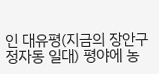인 대유평(지금의 장안구 정자동 일대) 평야에 농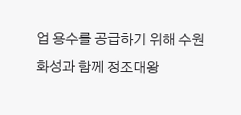업 용수를 공급하기 위해 수원화성과 함께 정조대왕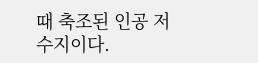때 축조된 인공 저수지이다.